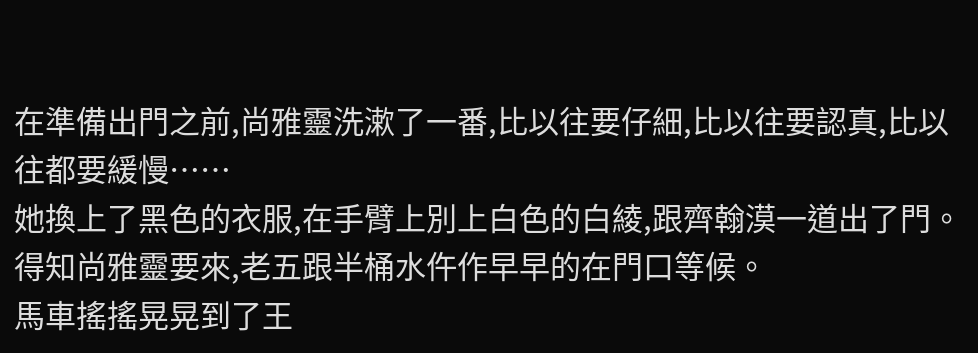在準備出門之前,尚雅靈洗漱了一番,比以往要仔細,比以往要認真,比以往都要緩慢……
她換上了黑色的衣服,在手臂上別上白色的白綾,跟齊翰漠一道出了門。
得知尚雅靈要來,老五跟半桶水仵作早早的在門口等候。
馬車搖搖晃晃到了王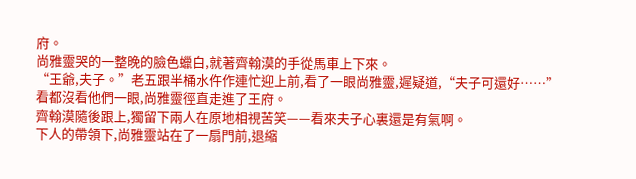府。
尚雅靈哭的一整晚的臉色蠟白,就著齊翰漠的手從馬車上下來。
“王爺,夫子。”老五跟半桶水仵作連忙迎上前,看了一眼尚雅靈,遲疑道,“夫子可還好……”
看都沒看他們一眼,尚雅靈徑直走進了王府。
齊翰漠隨後跟上,獨留下兩人在原地相視苦笑——看來夫子心裏還是有氣啊。
下人的帶領下,尚雅靈站在了一扇門前,退縮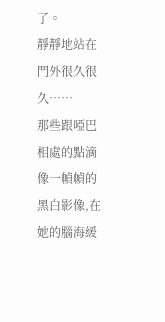了。
靜靜地站在門外很久很久……
那些跟啞巴相處的點滴像一幀幀的黑白影像,在她的腦海緩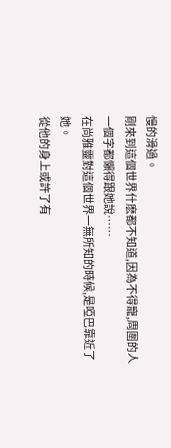慢的滑過。
剛來到這個世界什麽都不知道,因為不得寵,周圍的人一個字都懶得跟她說……
在尚雅靈對這個世界一無所知的時候,是啞巴靠近了她。
從他的身上或許了有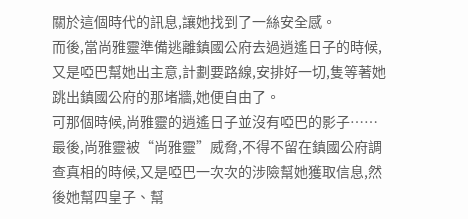關於這個時代的訊息,讓她找到了一絲安全感。
而後,當尚雅靈準備逃離鎮國公府去過逍遙日子的時候,又是啞巴幫她出主意,計劃要路線,安排好一切,隻等著她跳出鎮國公府的那堵牆,她便自由了。
可那個時候,尚雅靈的逍遙日子並沒有啞巴的影子……
最後,尚雅靈被“尚雅靈”威脅,不得不留在鎮國公府調查真相的時候,又是啞巴一次次的涉險幫她獲取信息,然後她幫四皇子、幫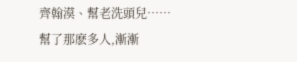齊翰漠、幫老洗頭兒……
幫了那麽多人,漸漸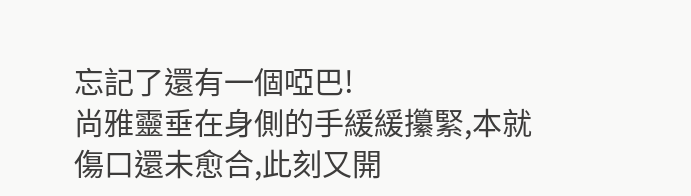忘記了還有一個啞巴!
尚雅靈垂在身側的手緩緩攥緊,本就傷口還未愈合,此刻又開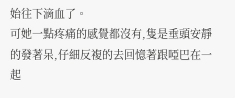始往下滴血了。
可她一點疼痛的感覺都沒有,隻是垂頭安靜的發著呆,仔細反複的去回憶著跟啞巴在一起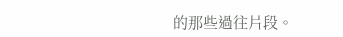的那些過往片段。